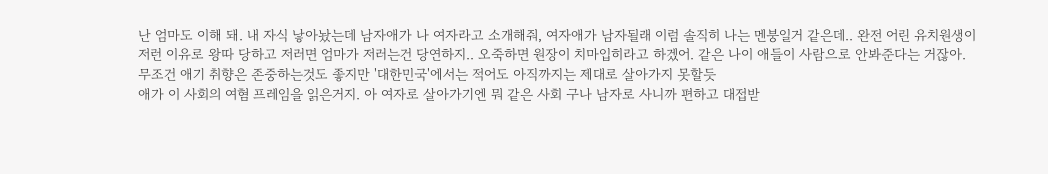난 엄마도 이해 돼. 내 자식 낳아놨는데 남자애가 나 여자라고 소개해줘, 여자애가 남자될래 이럼 솔직히 나는 멘붕일거 같은데.. 완전 어린 유치원생이 저런 이유로 왕따 당하고 저러면 엄마가 저러는건 당연하지.. 오죽하면 원장이 치마입히라고 하겠어. 같은 나이 애들이 사람으로 안봐준다는 거잖아. 무조건 애기 취향은 존중하는것도 좋지만 '대한민국'에서는 적어도 아직까지는 제대로 살아가지 못할듯
애가 이 사회의 여혐 프레임을 읽은거지. 아 여자로 살아가기엔 뭐 같은 사회 구나 남자로 사니까 편하고 대접받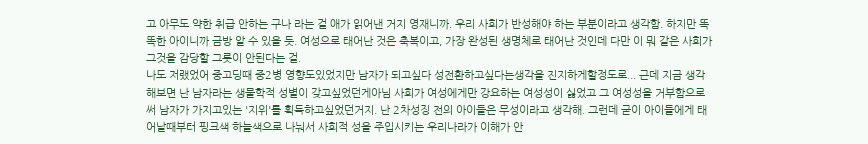고 아무도 약한 취급 안하는 구나 라는 걸 애가 읽어낸 거지 영재니까. 우리 사회가 반성해야 하는 부분이라고 생각함. 하지만 똑똑한 아이니까 금방 알 수 있을 듯. 여성으로 태어난 것은 축복이고, 가장 완성된 생명체로 태어난 것인데 다만 이 뭐 같은 사회가 그것을 감당할 그릇이 안된다는 걸.
나도 저랬었어 중고딩때 중2병 영향도있었지만 남자가 되고싶다 성전환하고싶다는생각을 진지하게할정도로... 근데 지금 생각해보면 난 남자라는 생물학적 성별이 갖고싶었던게아님 사회가 여성에게만 강요하는 여성성이 싫었고 그 여성성을 거부함으로써 남자가 가지고있는 '지위'를 획득하고싶었던거지. 난 2차성징 전의 아이들은 무성이라고 생각해. 그런데 굳이 아이들에게 태어날때부터 핑크색 하늘색으로 나눠서 사회적 성을 주입시키는 우리나라가 이해가 안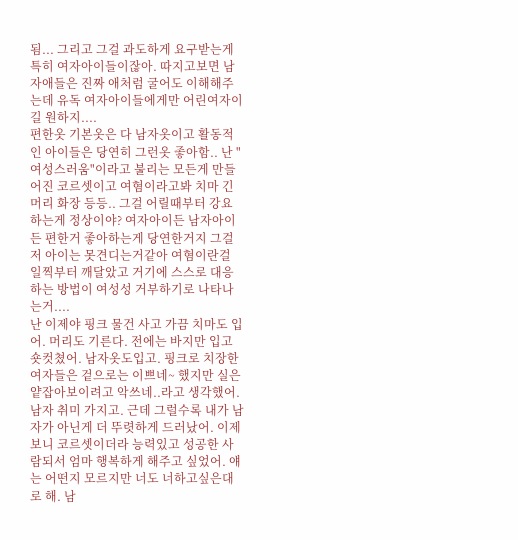됨... 그리고 그걸 과도하게 요구받는게 특히 여자아이들이잖아. 따지고보면 남자애들은 진짜 애처럼 굴어도 이해해주는데 유독 여자아이들에게만 어린여자이길 원하지....
편한옷 기본옷은 다 남자옷이고 활동적인 아이들은 당연히 그런옷 좋아함.. 난 "여성스러움"이라고 불리는 모든게 만들어진 코르셋이고 여혐이라고봐 치마 긴머리 화장 등등.. 그걸 어릴때부터 강요하는게 정상이야? 여자아이든 남자아이든 편한거 좋아하는게 당연한거지 그걸 저 아이는 못견디는거같아 여혐이란걸 일찍부터 깨달았고 거기에 스스로 대응하는 방법이 여성성 거부하기로 나타나는거....
난 이제야 핑크 물건 사고 가끔 치마도 입어. 머리도 기른다. 전에는 바지만 입고 숏컷쳤어. 남자옷도입고. 핑크로 치장한 여자들은 겉으로는 이쁘네~ 했지만 실은 얕잡아보이려고 악쓰네..라고 생각했어. 남자 취미 가지고. 근데 그럴수록 내가 남자가 아닌게 더 뚜렷하게 드러났어. 이제보니 코르셋이더라 능력있고 성공한 사람되서 엄마 행복하게 해주고 싶었어. 얘는 어떤지 모르지만 너도 너하고싶은대로 해. 남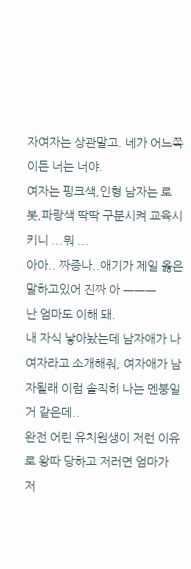자여자는 상관말고. 네가 어느쪽이든 너는 너야.
여자는 핑크색,인형 남자는 로봇,파랑색 딱딱 구분시켜 교육시키니 ...뭐 ...
아아.. 짜증나..애기가 제일 옳은말하고있어 진짜 아 ㅡㅡㅡ
난 엄마도 이해 돼.
내 자식 낳아놨는데 남자애가 나 여자라고 소개해줘, 여자애가 남자될래 이럼 솔직히 나는 멘붕일거 같은데..
완전 어린 유치원생이 저런 이유로 왕따 당하고 저러면 엄마가 저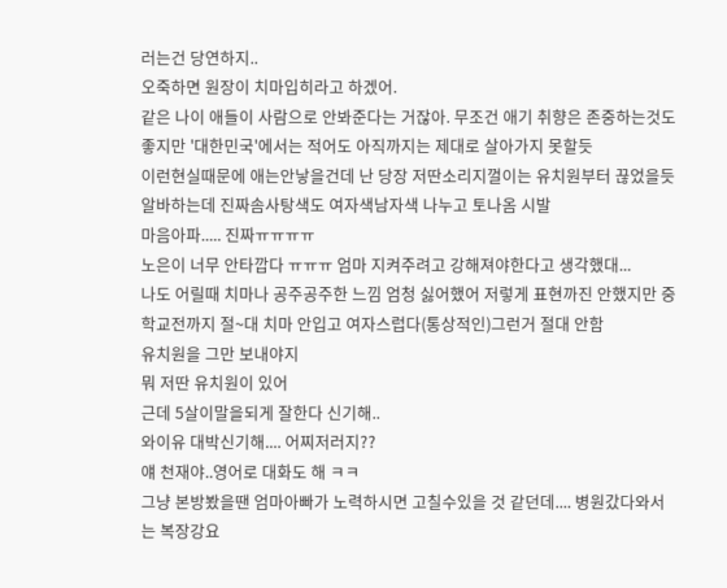러는건 당연하지..
오죽하면 원장이 치마입히라고 하겠어.
같은 나이 애들이 사람으로 안봐준다는 거잖아. 무조건 애기 취향은 존중하는것도 좋지만 '대한민국'에서는 적어도 아직까지는 제대로 살아가지 못할듯
이런현실때문에 애는안낳을건데 난 당장 저딴소리지껄이는 유치원부터 끊었을듯
알바하는데 진짜솜사탕색도 여자색남자색 나누고 토나옴 시발
마음아파..... 진짜ㅠㅠㅠㅠ
노은이 너무 안타깝다 ㅠㅠㅠ 엄마 지켜주려고 강해져야한다고 생각했대...
나도 어릴때 치마나 공주공주한 느낌 엄청 싫어했어 저렇게 표현까진 안했지만 중학교전까지 절~대 치마 안입고 여자스럽다(통상적인)그런거 절대 안함
유치원을 그만 보내야지
뭐 저딴 유치원이 있어
근데 5살이말을되게 잘한다 신기해..
와이유 대박신기해.... 어찌저러지??
얘 천재야..영어로 대화도 해 ㅋㅋ
그냥 본방봤을땐 엄마아빠가 노력하시면 고칠수있을 것 같던데.... 병원갔다와서는 복장강요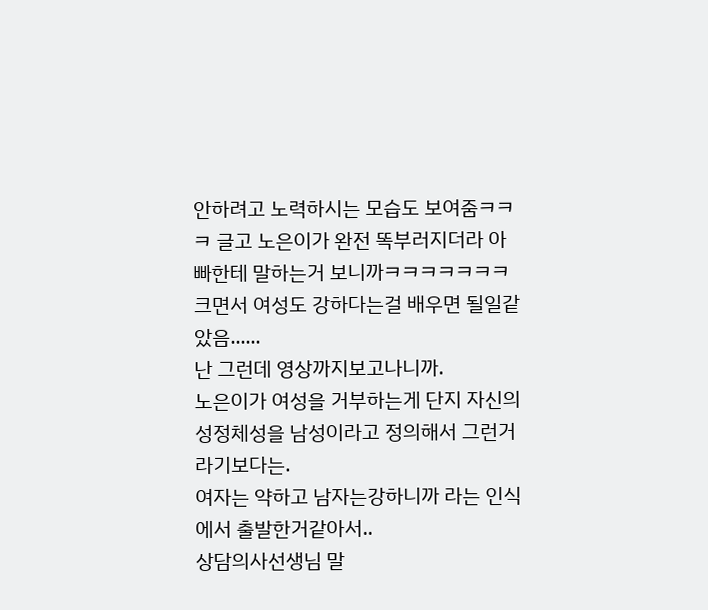안하려고 노력하시는 모습도 보여줌ㅋㅋㅋ 글고 노은이가 완전 똑부러지더라 아빠한테 말하는거 보니까ㅋㅋㅋㅋㅋㅋㅋ 크면서 여성도 강하다는걸 배우면 될일같았음......
난 그런데 영상까지보고나니까.
노은이가 여성을 거부하는게 단지 자신의성정체성을 남성이라고 정의해서 그런거라기보다는.
여자는 약하고 남자는강하니까 라는 인식에서 출발한거같아서..
상담의사선생님 말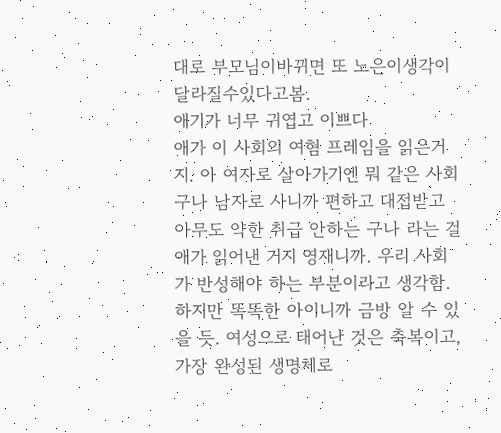대로 부모님이바뀌면 또 노은이생각이 달라질수있다고봄.
애기가 너무 귀엽고 이쁘다
애가 이 사회의 여혐 프레임을 읽은거지. 아 여자로 살아가기엔 뭐 같은 사회 구나 남자로 사니까 편하고 대접받고 아무도 약한 취급 안하는 구나 라는 걸 애가 읽어낸 거지 영재니까. 우리 사회가 반성해야 하는 부분이라고 생각함. 하지만 똑똑한 아이니까 금방 알 수 있을 듯. 여성으로 태어난 것은 축복이고, 가장 완성된 생명체로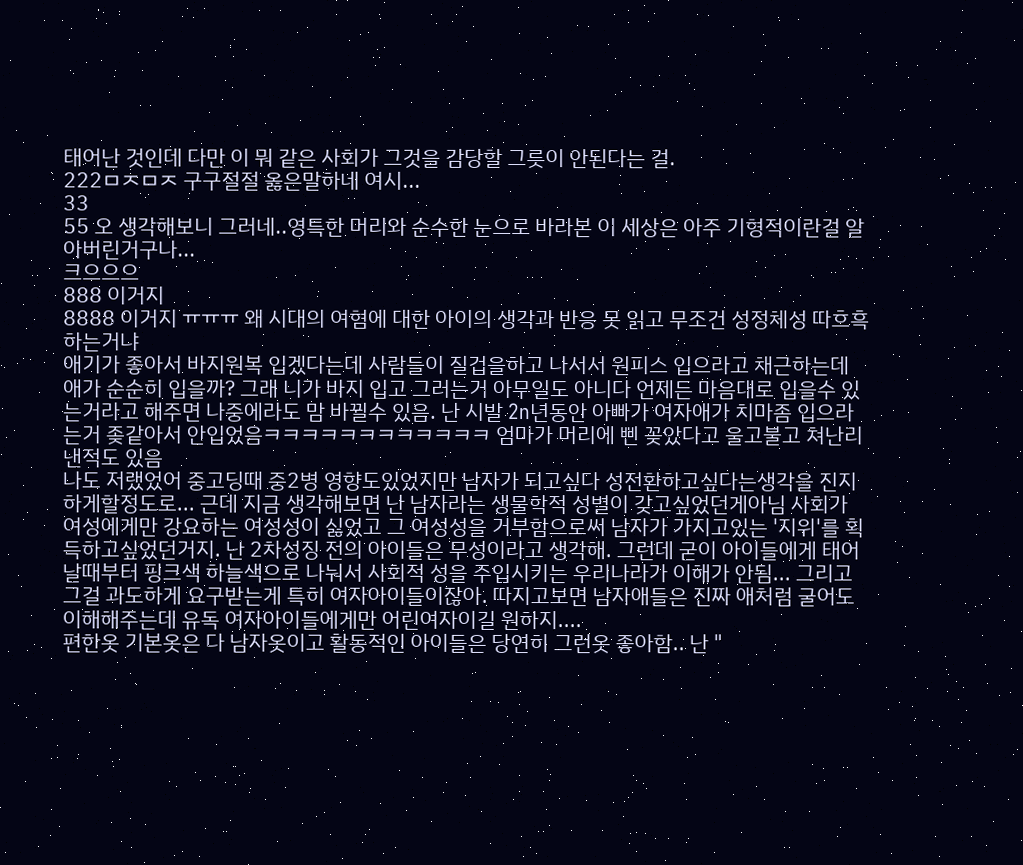태어난 것인데 다만 이 뭐 같은 사회가 그것을 감당할 그릇이 안된다는 걸.
222ㅁㅈㅁㅈ 구구절절 옳은말하네 여시...
33
55 오 생각해보니 그러네..영특한 머리와 순수한 눈으로 바라본 이 세상은 아주 기형적이란걸 알아버린거구나...
크으으으
888 이거지
8888 이거지 ㅠㅠㅠ 왜 시대의 여혐에 대한 아이의 생각과 반응 못 읽고 무조건 성정체성 따흐흑 하는거냐
애기가 좋아서 바지원복 입겠다는데 사람들이 질겁을하고 나서서 원피스 입으라고 채근하는데 애가 순순히 입을까? 그래 니가 바지 입고 그러는거 아무일도 아니다 언제든 마음대로 입을수 있는거라고 해주면 나중에라도 맘 바뀔수 있음. 난 시발 2n년동안 아빠가 여자애가 치마좀 입으라는거 좆같아서 안입었음ㅋㅋㅋㅋㅋㅋㅋㅋㅋㅋㅋㅋ 엄마가 머리에 삔 꽂았다고 울고불고 쳐난리낸적도 있음
나도 저랬었어 중고딩때 중2병 영향도있었지만 남자가 되고싶다 성전환하고싶다는생각을 진지하게할정도로... 근데 지금 생각해보면 난 남자라는 생물학적 성별이 갖고싶었던게아님 사회가 여성에게만 강요하는 여성성이 싫었고 그 여성성을 거부함으로써 남자가 가지고있는 '지위'를 획득하고싶었던거지. 난 2차성징 전의 아이들은 무성이라고 생각해. 그런데 굳이 아이들에게 태어날때부터 핑크색 하늘색으로 나눠서 사회적 성을 주입시키는 우리나라가 이해가 안됨... 그리고 그걸 과도하게 요구받는게 특히 여자아이들이잖아. 따지고보면 남자애들은 진짜 애처럼 굴어도 이해해주는데 유독 여자아이들에게만 어린여자이길 원하지....
편한옷 기본옷은 다 남자옷이고 활동적인 아이들은 당연히 그런옷 좋아함.. 난 "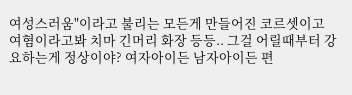여성스러움"이라고 불리는 모든게 만들어진 코르셋이고 여혐이라고봐 치마 긴머리 화장 등등.. 그걸 어릴때부터 강요하는게 정상이야? 여자아이든 남자아이든 편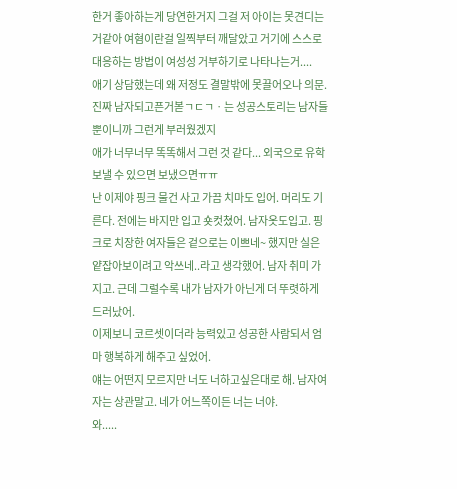한거 좋아하는게 당연한거지 그걸 저 아이는 못견디는거같아 여혐이란걸 일찍부터 깨달았고 거기에 스스로 대응하는 방법이 여성성 거부하기로 나타나는거....
애기 상담했는데 왜 저정도 결말밖에 못끌어오나 의문. 진짜 남자되고픈거볻ㄱㄷㄱㆍ는 성공스토리는 남자들 뿐이니까 그런게 부러웠겠지
애가 너무너무 똑똑해서 그런 것 같다... 외국으로 유학 보낼 수 있으면 보냈으면ㅠㅠ
난 이제야 핑크 물건 사고 가끔 치마도 입어. 머리도 기른다. 전에는 바지만 입고 숏컷쳤어. 남자옷도입고. 핑크로 치장한 여자들은 겉으로는 이쁘네~ 했지만 실은 얕잡아보이려고 악쓰네..라고 생각했어. 남자 취미 가지고. 근데 그럴수록 내가 남자가 아닌게 더 뚜렷하게 드러났어.
이제보니 코르셋이더라 능력있고 성공한 사람되서 엄마 행복하게 해주고 싶었어.
얘는 어떤지 모르지만 너도 너하고싶은대로 해. 남자여자는 상관말고. 네가 어느쪽이든 너는 너야.
와.....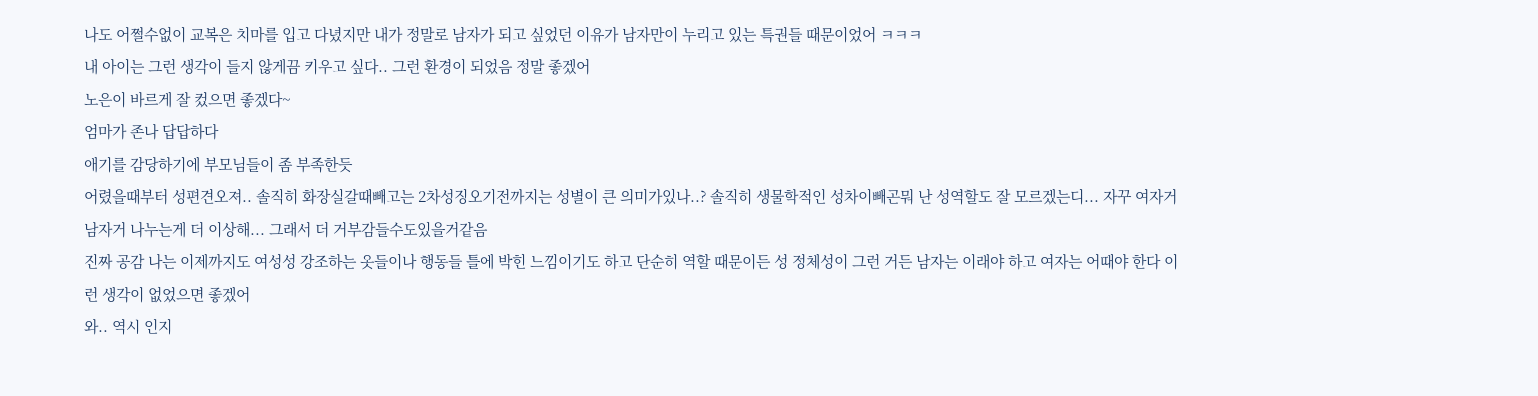나도 어쩔수없이 교복은 치마를 입고 다녔지만 내가 정말로 남자가 되고 싶었던 이유가 남자만이 누리고 있는 특권들 때문이었어 ㅋㅋㅋ
내 아이는 그런 생각이 들지 않게끔 키우고 싶다.. 그런 환경이 되었음 정말 좋겠어
노은이 바르게 잘 컸으면 좋겠다~
엄마가 존나 답답하다
애기를 감당하기에 부모님들이 좀 부족한듯
어렸을때부터 성편견오져.. 솔직히 화장실갈때빼고는 2차성징오기전까지는 성별이 큰 의미가있나..? 솔직히 생물학적인 성차이빼곤뭐 난 성역할도 잘 모르겠는디... 자꾸 여자거남자거 나누는게 더 이상해... 그래서 더 거부감들수도있을거같음
진짜 공감 나는 이제까지도 여성성 강조하는 옷들이나 행동들 틀에 박힌 느낌이기도 하고 단순히 역할 때문이든 성 정체성이 그런 거든 남자는 이래야 하고 여자는 어때야 한다 이런 생각이 없었으면 좋겠어
와.. 역시 인지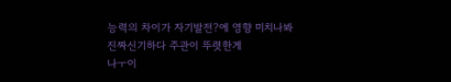능력의 차이가 자기발전?에 영향 미치나봐
진짜신기하다 주관이 뚜렷한게
나ㅜ이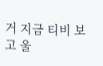거 지금 티비 보고 울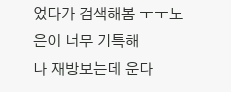었다가 검색해봄 ㅜㅜ노은이 너무 기특해
나 재방보는데 운다